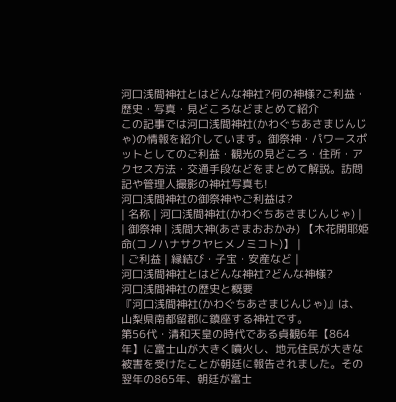河口浅間神社とはどんな神社?何の神様?ご利益・歴史・写真・見どころなどまとめて紹介
この記事では河口浅間神社(かわぐちあさまじんじゃ)の情報を紹介しています。御祭神・パワースポットとしてのご利益・観光の見どころ・住所・アクセス方法・交通手段などをまとめて解説。訪問記や管理人撮影の神社写真も!
河口浅間神社の御祭神やご利益は?
| 名称 | 河口浅間神社(かわぐちあさまじんじゃ) |
| 御祭神 | 浅間大神(あさまおおかみ) 【木花開耶姫命(コノハナサクヤヒメノミコト)】 |
| ご利益 | 縁結び・子宝・安産など |
河口浅間神社とはどんな神社?どんな神様?
河口浅間神社の歴史と概要
『河口浅間神社(かわぐちあさまじんじゃ)』は、山梨県南都留郡に鎮座する神社です。
第56代・清和天皇の時代である貞観6年【864年】に富士山が大きく噴火し、地元住民が大きな被害を受けたことが朝廷に報告されました。その翌年の865年、朝廷が富士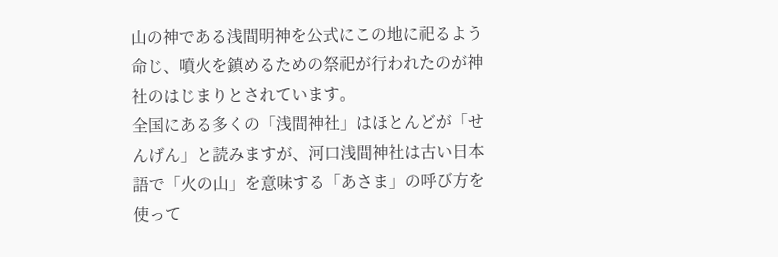山の神である浅間明神を公式にこの地に祀るよう命じ、噴火を鎮めるための祭祀が行われたのが神社のはじまりとされています。
全国にある多くの「浅間神社」はほとんどが「せんげん」と読みますが、河口浅間神社は古い日本語で「火の山」を意味する「あさま」の呼び方を使って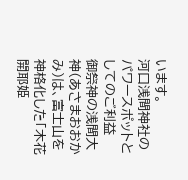います。
河口浅間神社のパワースポットとしてのご利益
御祭神の浅間大神(あさまおおかみ)は、富士山を神格化した「木花開耶姫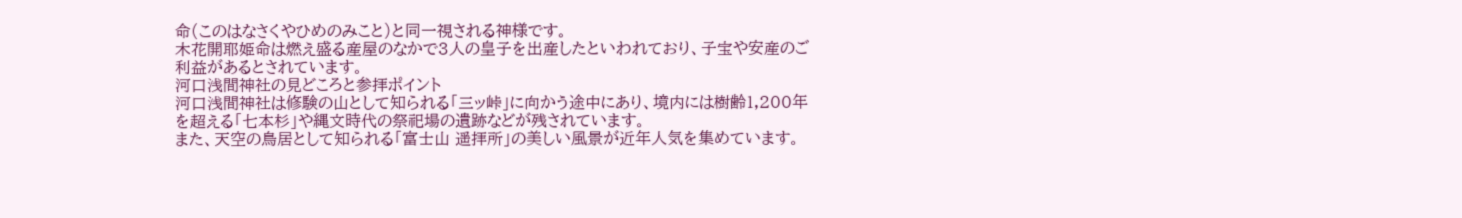命(このはなさくやひめのみこと)と同一視される神様です。
木花開耶姫命は燃え盛る産屋のなかで3人の皇子を出産したといわれており、子宝や安産のご利益があるとされています。
河口浅間神社の見どころと参拝ポイント
河口浅間神社は修験の山として知られる「三ッ峠」に向かう途中にあり、境内には樹齢1,200年を超える「七本杉」や縄文時代の祭祀場の遺跡などが残されています。
また、天空の鳥居として知られる「富士山 遥拝所」の美しい風景が近年人気を集めています。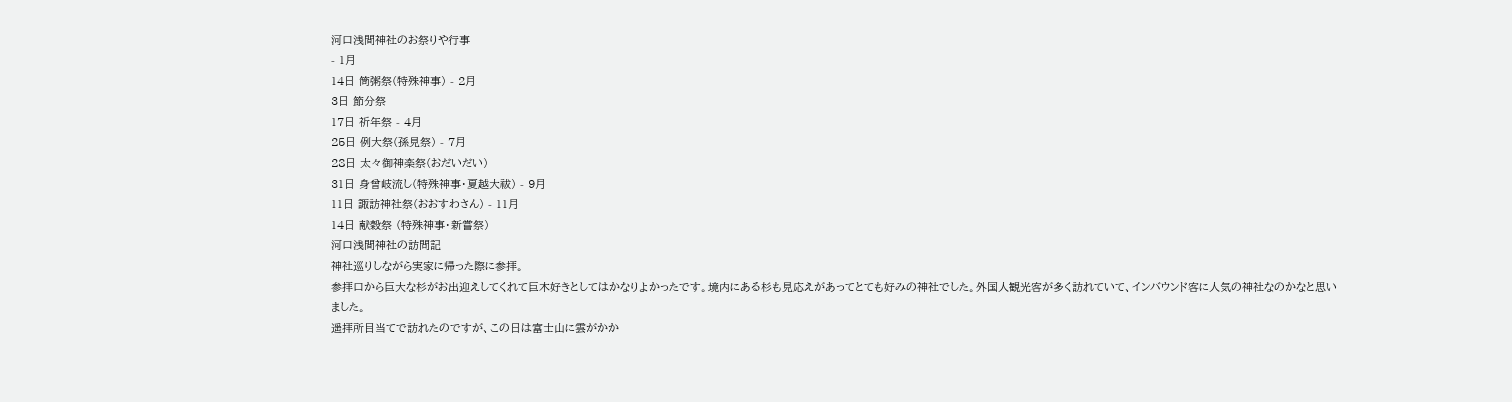河口浅間神社のお祭りや行事
- 1月
14日 筒粥祭(特殊神事) - 2月
3日 節分祭
17日 祈年祭 - 4月
25日 例大祭(孫見祭) - 7月
28日 太々御神楽祭(おだいだい)
31日 身曾岐流し(特殊神事・夏越大祓) - 9月
11日 諏訪神社祭(おおすわさん) - 11月
14日 献穀祭 (特殊神事・新嘗祭)
河口浅間神社の訪問記
神社巡りしながら実家に帰った際に参拝。
参拝口から巨大な杉がお出迎えしてくれて巨木好きとしてはかなりよかったです。境内にある杉も見応えがあってとても好みの神社でした。外国人観光客が多く訪れていて、インバウンド客に人気の神社なのかなと思いました。
遥拝所目当てで訪れたのですが、この日は富士山に雲がかか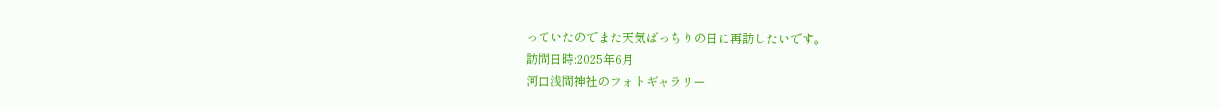っていたのでまた天気ばっちりの日に再訪したいです。
訪問日時:2025年6月
河口浅間神社のフォトギャラリー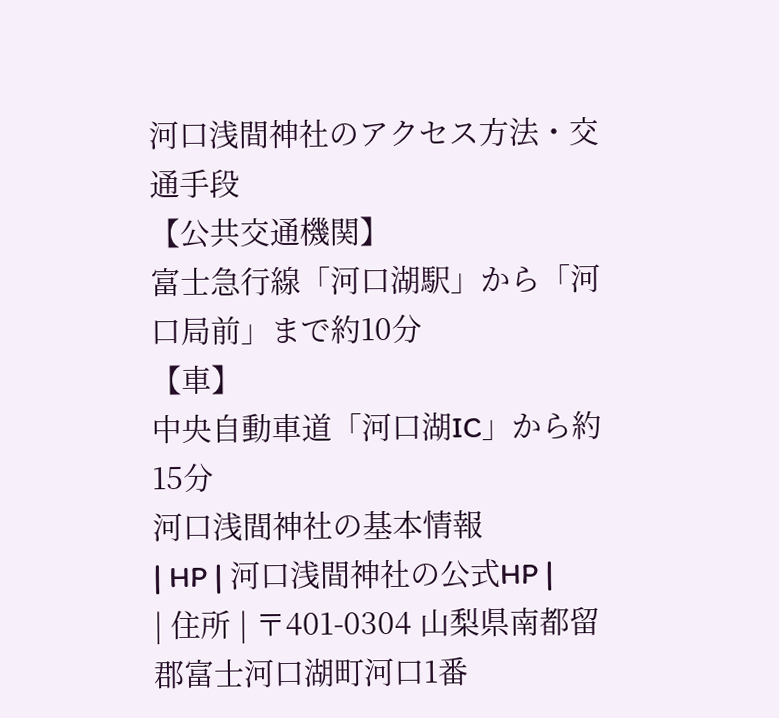河口浅間神社のアクセス方法・交通手段
【公共交通機関】
富士急行線「河口湖駅」から「河口局前」まで約10分
【車】
中央自動車道「河口湖IC」から約15分
河口浅間神社の基本情報
| HP | 河口浅間神社の公式HP |
| 住所 | 〒401-0304 山梨県南都留郡富士河口湖町河口1番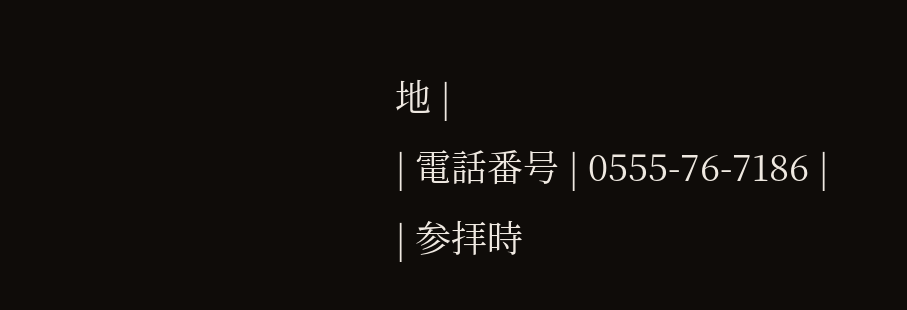地 |
| 電話番号 | 0555-76-7186 |
| 参拝時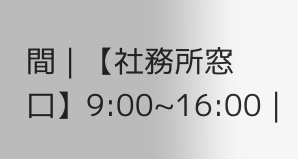間 | 【社務所窓口】9:00~16:00 |